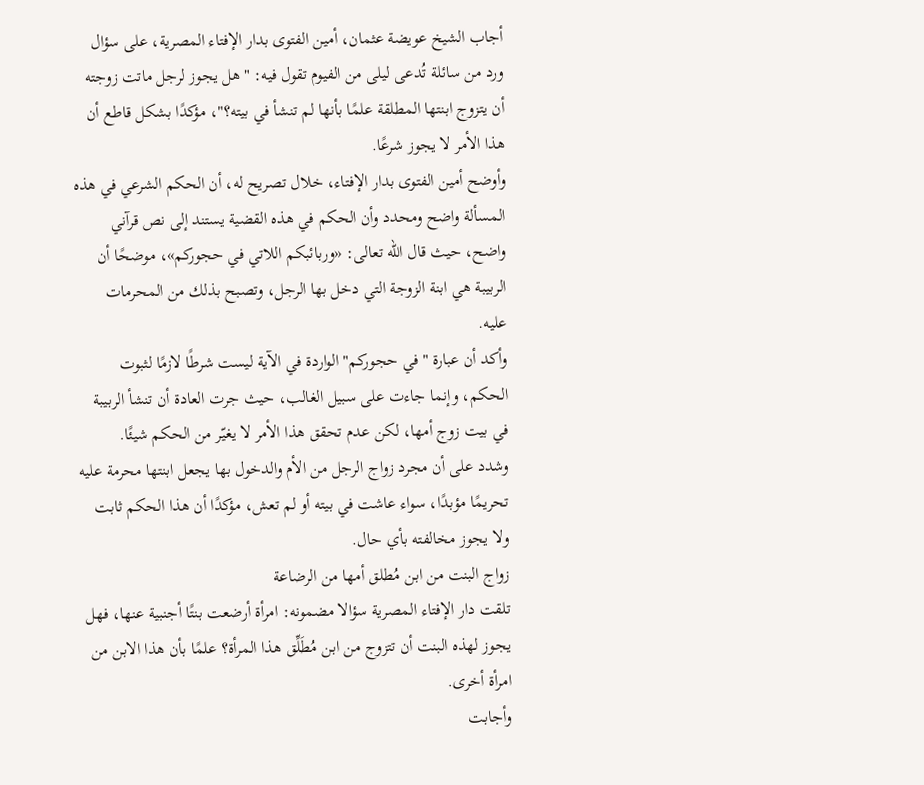أجاب الشيخ عويضة عثمان، أمين الفتوى بدار الإفتاء المصرية، على سؤال ورد من سائلة تُدعى ليلى من الفيوم تقول فيه: "هل يجوز لرجل ماتت زوجته أن يتزوج ابنتها المطلقة علمًا بأنها لم تنشأ في بيته؟"، مؤكدًا بشكل قاطع أن هذا الأمر لا يجوز شرعًا.
وأوضح أمين الفتوى بدار الإفتاء، خلال تصريح له، أن الحكم الشرعي في هذه المسألة واضح ومحدد وأن الحكم في هذه القضية يستند إلى نص قرآني واضح، حيث قال الله تعالى: «وربائبكم اللاتي في حجوركم»، موضحًا أن الربيبة هي ابنة الزوجة التي دخل بها الرجل، وتصبح بذلك من المحرمات عليه.
وأكد أن عبارة "في حجوركم" الواردة في الآية ليست شرطًا لازمًا لثبوت الحكم، وإنما جاءت على سبيل الغالب، حيث جرت العادة أن تنشأ الربيبة في بيت زوج أمها، لكن عدم تحقق هذا الأمر لا يغيّر من الحكم شيئًا.
وشدد على أن مجرد زواج الرجل من الأم والدخول بها يجعل ابنتها محرمة عليه تحريمًا مؤبدًا، سواء عاشت في بيته أو لم تعش، مؤكدًا أن هذا الحكم ثابت ولا يجوز مخالفته بأي حال.
زواج البنت من ابن مُطلق أمها من الرضاعة
تلقت دار الإفتاء المصرية سؤالا مضمونه: امرأة أرضعت بنتًا أجنبية عنها، فهل يجوز لهذه البنت أن تتزوج من ابن مُطَلِّق هذا المرأة؟ علمًا بأن هذا الابن من امرأة أخرى.
وأجابت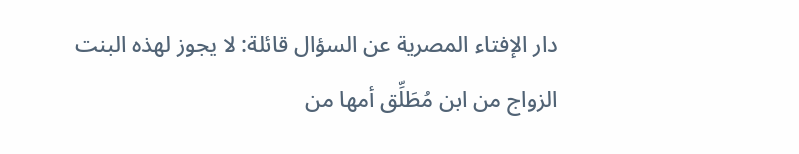دار الإفتاء المصرية عن السؤال قائلة: لا يجوز لهذه البنت الزواج من ابن مُطَلِّق أمها من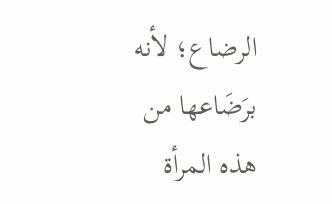الرضاع؛ لأنه برَضَاعها من هذه المرأة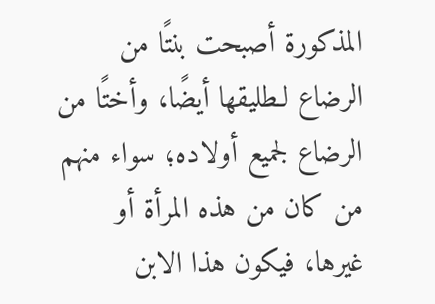المذكورة أصبحت بنتًا من الرضاع لـطليقها أيضًا، وأختًا من الرضاع لجميع أولاده؛ سواء منهم من كان من هذه المرأة أو غيرها، فيكون هذا الابن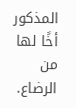المذكور أخًا لها من الرضاع.